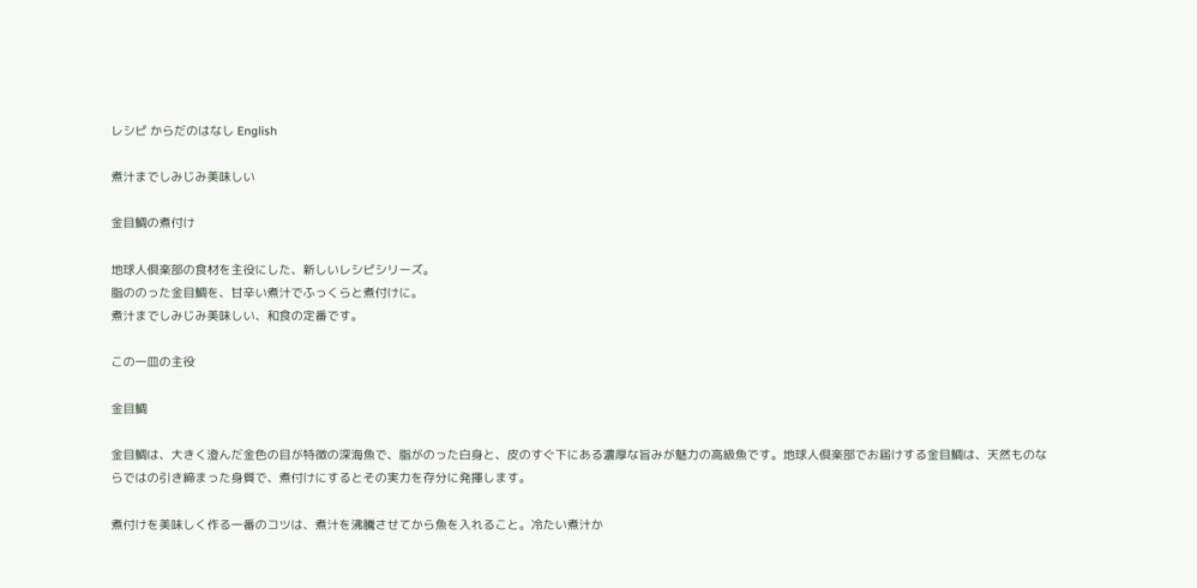レシピ からだのはなし English

煮汁までしみじみ美味しい

金目鯛の煮付け

地球人倶楽部の食材を主役にした、新しいレシピシリーズ。
脂ののった金目鯛を、甘辛い煮汁でふっくらと煮付けに。
煮汁までしみじみ美味しい、和食の定番です。

この一皿の主役

金目鯛

金目鯛は、大きく澄んだ金色の目が特徴の深海魚で、脂がのった白身と、皮のすぐ下にある濃厚な旨みが魅力の高級魚です。地球人倶楽部でお届けする金目鯛は、天然ものならではの引き締まった身質で、煮付けにするとその実力を存分に発揮します。

煮付けを美味しく作る一番のコツは、煮汁を沸騰させてから魚を入れること。冷たい煮汁か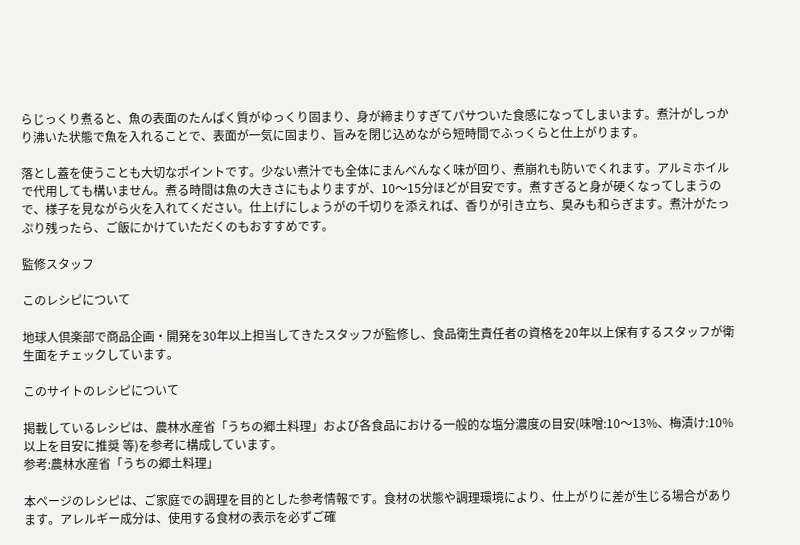らじっくり煮ると、魚の表面のたんぱく質がゆっくり固まり、身が締まりすぎてパサついた食感になってしまいます。煮汁がしっかり沸いた状態で魚を入れることで、表面が一気に固まり、旨みを閉じ込めながら短時間でふっくらと仕上がります。

落とし蓋を使うことも大切なポイントです。少ない煮汁でも全体にまんべんなく味が回り、煮崩れも防いでくれます。アルミホイルで代用しても構いません。煮る時間は魚の大きさにもよりますが、10〜15分ほどが目安です。煮すぎると身が硬くなってしまうので、様子を見ながら火を入れてください。仕上げにしょうがの千切りを添えれば、香りが引き立ち、臭みも和らぎます。煮汁がたっぷり残ったら、ご飯にかけていただくのもおすすめです。

監修スタッフ

このレシピについて

地球人倶楽部で商品企画・開発を30年以上担当してきたスタッフが監修し、食品衛生責任者の資格を20年以上保有するスタッフが衛生面をチェックしています。

このサイトのレシピについて

掲載しているレシピは、農林水産省「うちの郷土料理」および各食品における一般的な塩分濃度の目安(味噌:10〜13%、梅漬け:10%以上を目安に推奨 等)を参考に構成しています。
参考:農林水産省「うちの郷土料理」

本ページのレシピは、ご家庭での調理を目的とした参考情報です。食材の状態や調理環境により、仕上がりに差が生じる場合があります。アレルギー成分は、使用する食材の表示を必ずご確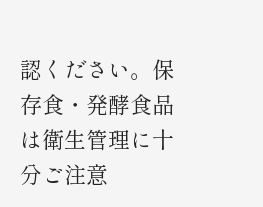認ください。保存食・発酵食品は衛生管理に十分ご注意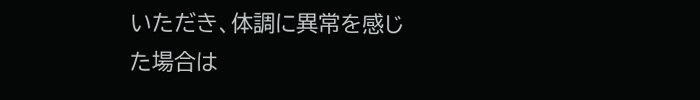いただき、体調に異常を感じた場合は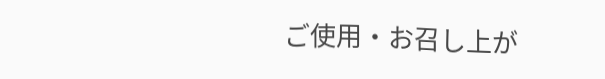ご使用・お召し上が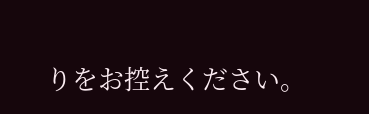りをお控えください。